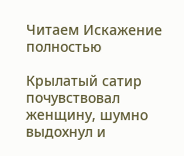Читаем Искажение полностью

Крылатый сатир почувствовал женщину, шумно выдохнул и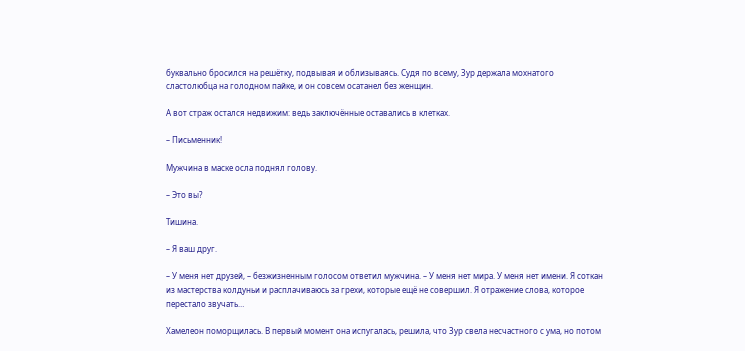буквально бросился на решётку, подвывая и облизываясь. Судя по всему, Зур держала мохнатого сластолюбца на голодном пайке, и он совсем осатанел без женщин.

А вот страж остался недвижим: ведь заключённые оставались в клетках.

– Письменник!

Мужчина в маске осла поднял голову.

– Это вы?

Тишина.

– Я ваш друг.

– У меня нет друзей, – безжизненным голосом ответил мужчина. – У меня нет мира. У меня нет имени. Я соткан из мастерства колдуньи и расплачиваюсь за грехи, которые ещё не совершил. Я отражение слова, которое перестало звучать…

Хамелеон поморщилась. В первый момент она испугалась, решила, что Зур свела несчастного с ума, но потом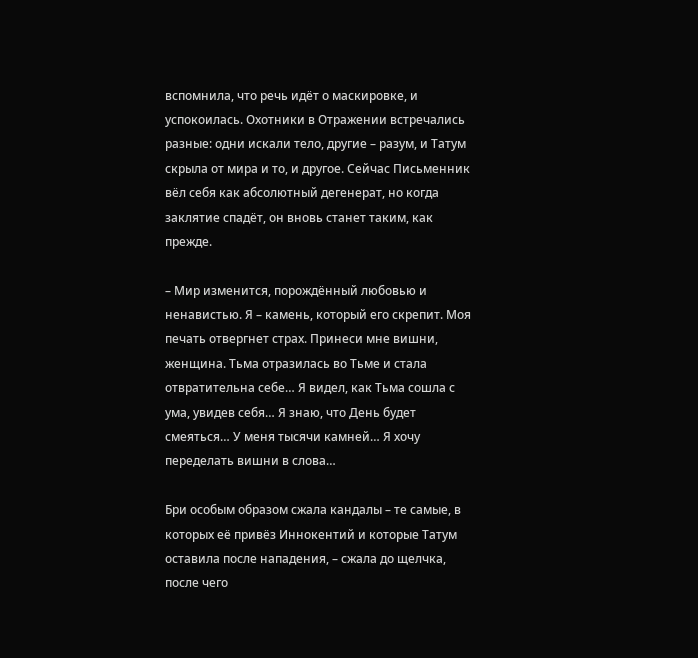вспомнила, что речь идёт о маскировке, и успокоилась. Охотники в Отражении встречались разные: одни искали тело, другие – разум, и Татум скрыла от мира и то, и другое. Сейчас Письменник вёл себя как абсолютный дегенерат, но когда заклятие спадёт, он вновь станет таким, как прежде.

– Мир изменится, порождённый любовью и ненавистью. Я – камень, который его скрепит. Моя печать отвергнет страх. Принеси мне вишни, женщина. Тьма отразилась во Тьме и стала отвратительна себе… Я видел, как Тьма сошла с ума, увидев себя… Я знаю, что День будет смеяться… У меня тысячи камней… Я хочу переделать вишни в слова…

Бри особым образом сжала кандалы – те самые, в которых её привёз Иннокентий и которые Татум оставила после нападения, – сжала до щелчка, после чего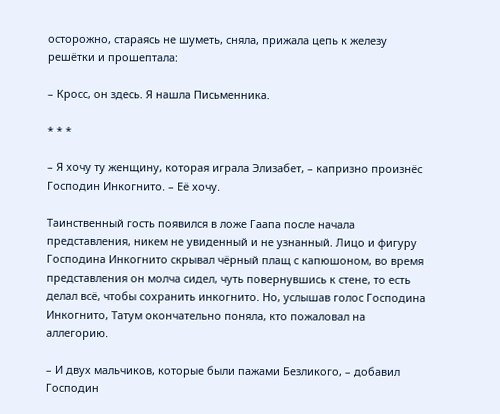осторожно, стараясь не шуметь, сняла, прижала цепь к железу решётки и прошептала:

– Кросс, он здесь. Я нашла Письменника.

* * *

– Я хочу ту женщину, которая играла Элизабет, – капризно произнёс Господин Инкогнито. – Её хочу.

Таинственный гость появился в ложе Гаапа после начала представления, никем не увиденный и не узнанный. Лицо и фигуру Господина Инкогнито скрывал чёрный плащ с капюшоном, во время представления он молча сидел, чуть повернувшись к стене, то есть делал всё, чтобы сохранить инкогнито. Но, услышав голос Господина Инкогнито, Татум окончательно поняла, кто пожаловал на аллегорию.

– И двух мальчиков, которые были пажами Безликого, – добавил Господин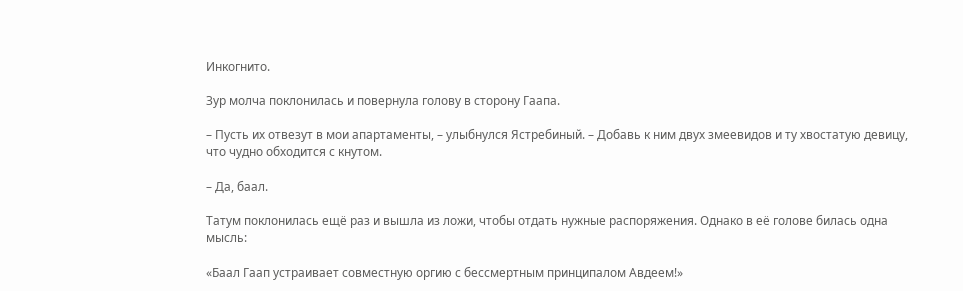Инкогнито.

Зур молча поклонилась и повернула голову в сторону Гаапа.

– Пусть их отвезут в мои апартаменты, – улыбнулся Ястребиный. – Добавь к ним двух змеевидов и ту хвостатую девицу, что чудно обходится с кнутом.

– Да, баал.

Татум поклонилась ещё раз и вышла из ложи, чтобы отдать нужные распоряжения. Однако в её голове билась одна мысль:

«Баал Гаап устраивает совместную оргию с бессмертным принципалом Авдеем!»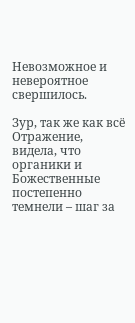Невозможное и невероятное свершилось.

Зур, так же как всё Отражение, видела, что органики и Божественные постепенно темнели – шаг за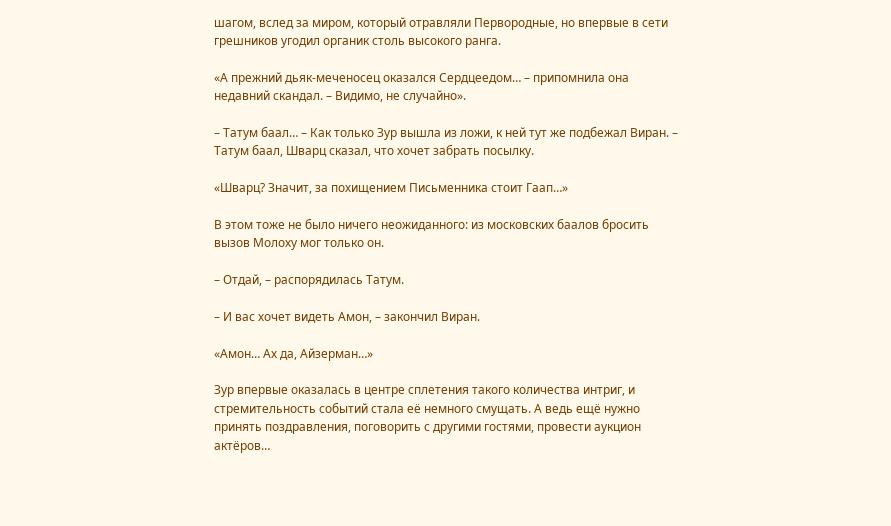шагом, вслед за миром, который отравляли Первородные, но впервые в сети грешников угодил органик столь высокого ранга.

«А прежний дьяк-меченосец оказался Сердцеедом… – припомнила она недавний скандал. – Видимо, не случайно».

– Татум баал… – Как только Зур вышла из ложи, к ней тут же подбежал Виран. – Татум баал, Шварц сказал, что хочет забрать посылку.

«Шварц? Значит, за похищением Письменника стоит Гаап…»

В этом тоже не было ничего неожиданного: из московских баалов бросить вызов Молоху мог только он.

– Отдай, – распорядилась Татум.

– И вас хочет видеть Амон, – закончил Виран.

«Амон… Ах да, Айзерман…»

Зур впервые оказалась в центре сплетения такого количества интриг, и стремительность событий стала её немного смущать. А ведь ещё нужно принять поздравления, поговорить с другими гостями, провести аукцион актёров…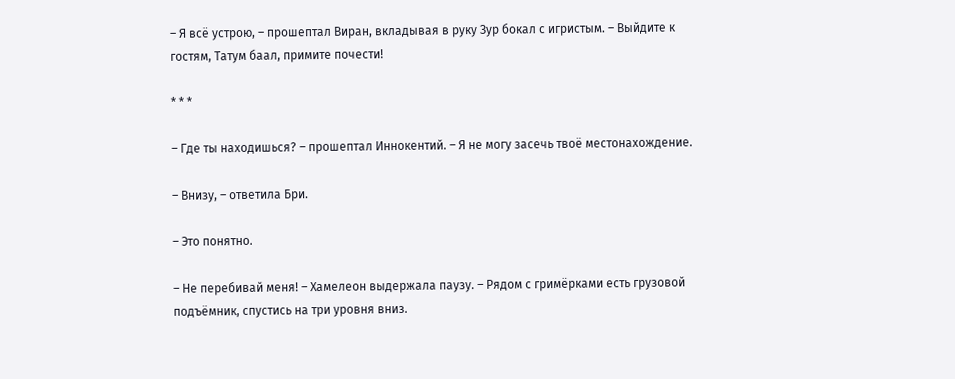– Я всё устрою, – прошептал Виран, вкладывая в руку Зур бокал с игристым. – Выйдите к гостям, Татум баал, примите почести!

* * *

– Где ты находишься? – прошептал Иннокентий. – Я не могу засечь твоё местонахождение.

– Внизу, – ответила Бри.

– Это понятно.

– Не перебивай меня! – Хамелеон выдержала паузу. – Рядом с гримёрками есть грузовой подъёмник, спустись на три уровня вниз.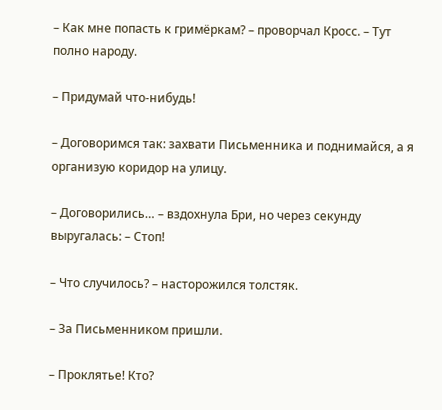– Как мне попасть к гримёркам? – проворчал Кросс. – Тут полно народу.

– Придумай что-нибудь!

– Договоримся так: захвати Письменника и поднимайся, а я организую коридор на улицу.

– Договорились… – вздохнула Бри, но через секунду выругалась: – Стоп!

– Что случилось? – насторожился толстяк.

– За Письменником пришли.

– Проклятье! Кто?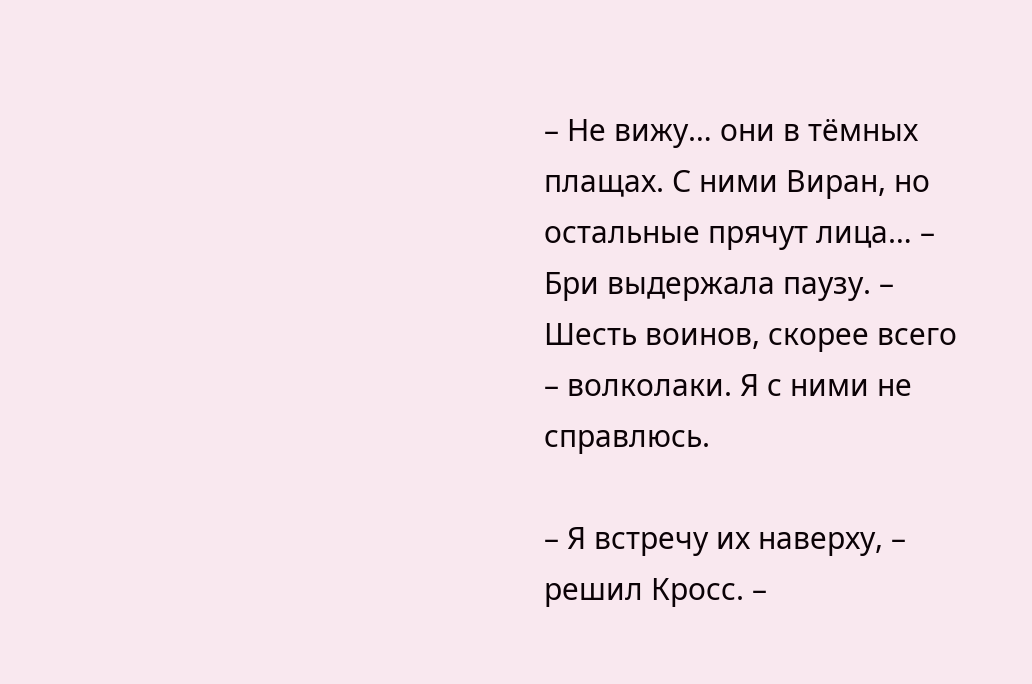– Не вижу… они в тёмных плащах. С ними Виран, но остальные прячут лица… – Бри выдержала паузу. – Шесть воинов, скорее всего – волколаки. Я с ними не справлюсь.

– Я встречу их наверху, – решил Кросс. –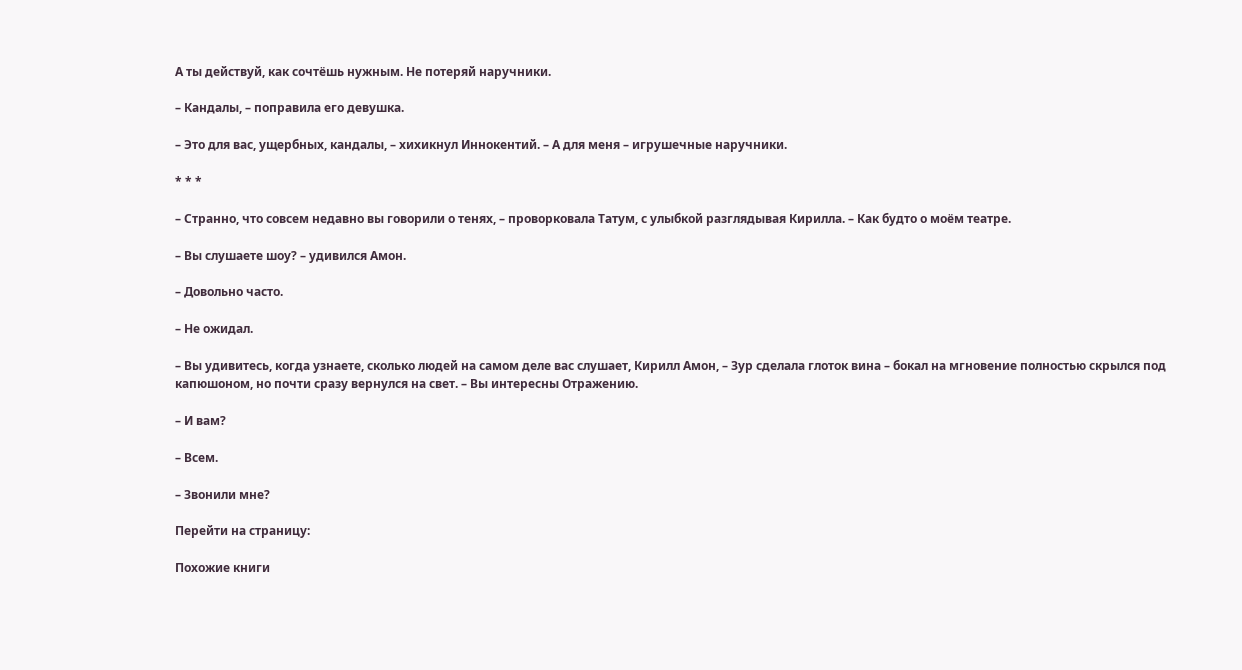А ты действуй, как сочтёшь нужным. Не потеряй наручники.

– Кандалы, – поправила его девушка.

– Это для вас, ущербных, кандалы, – хихикнул Иннокентий. – А для меня – игрушечные наручники.

* * *

– Странно, что совсем недавно вы говорили о тенях, – проворковала Татум, с улыбкой разглядывая Кирилла. – Как будто о моём театре.

– Вы слушаете шоу? – удивился Амон.

– Довольно часто.

– Не ожидал.

– Вы удивитесь, когда узнаете, сколько людей на самом деле вас слушает, Кирилл Амон, – Зур сделала глоток вина – бокал на мгновение полностью скрылся под капюшоном, но почти сразу вернулся на свет. – Вы интересны Отражению.

– И вам?

– Всем.

– Звонили мне?

Перейти на страницу:

Похожие книги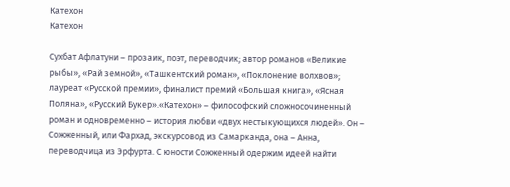Катехон
Катехон

Сухбат Афлатуни – прозаик, поэт, переводчик; автор романов «Великие рыбы», «Рай земной», «Ташкентский роман», «Поклонение волхвов»; лауреат «Русской премии», финалист премий «Большая книга», «Ясная Поляна», «Русский Букер».«Катехон» – философский сложносочиненный роман и одновременно – история любви «двух нестыкующихся людей». Он – Сожженный, или Фархад, экскурсовод из Самарканда, она – Анна, переводчица из Эрфурта. С юности Сожженный одержим идеей найти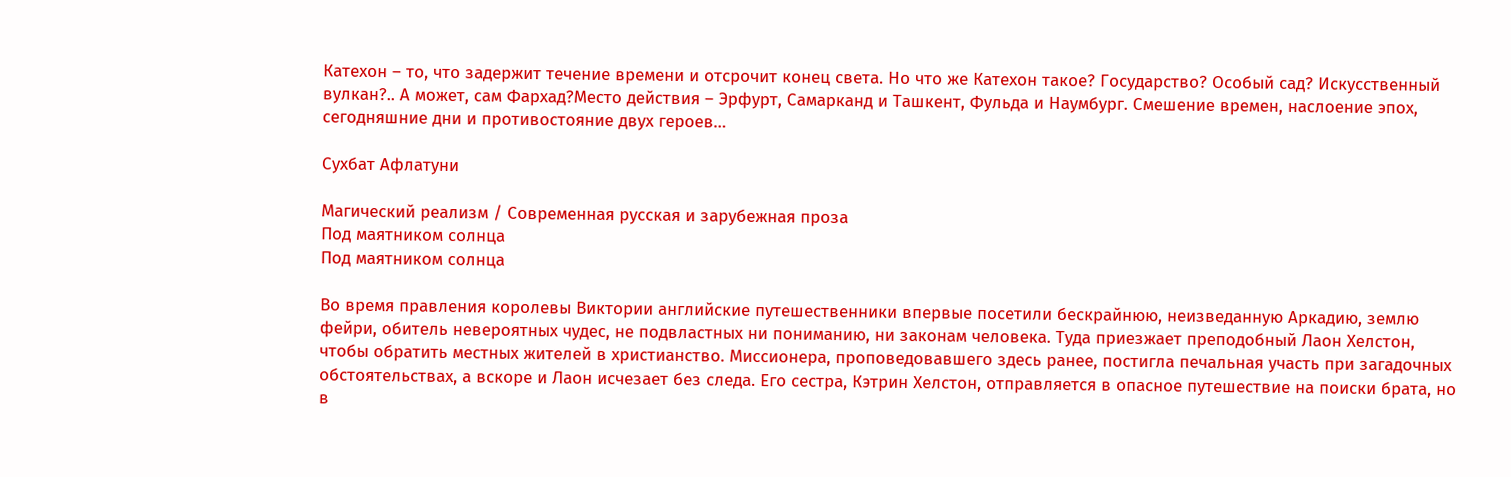Катехон – то, что задержит течение времени и отсрочит конец света. Но что же Катехон такое? Государство? Особый сад? Искусственный вулкан?.. А может, сам Фархад?Место действия – Эрфурт, Самарканд и Ташкент, Фульда и Наумбург. Смешение времен, наслоение эпох, сегодняшние дни и противостояние двух героев…

Сухбат Афлатуни

Магический реализм / Современная русская и зарубежная проза
Под маятником солнца
Под маятником солнца

Во время правления королевы Виктории английские путешественники впервые посетили бескрайнюю, неизведанную Аркадию, землю фейри, обитель невероятных чудес, не подвластных ни пониманию, ни законам человека. Туда приезжает преподобный Лаон Хелстон, чтобы обратить местных жителей в христианство. Миссионера, проповедовавшего здесь ранее, постигла печальная участь при загадочных обстоятельствах, а вскоре и Лаон исчезает без следа. Его сестра, Кэтрин Хелстон, отправляется в опасное путешествие на поиски брата, но в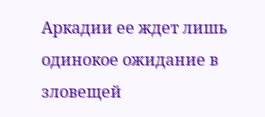Аркадии ее ждет лишь одинокое ожидание в зловещей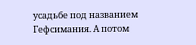усадьбе под названием Гефсимания. А потом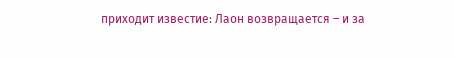приходит известие: Лаон возвращается – и за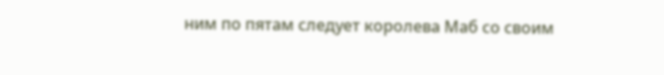ним по пятам следует королева Маб со своим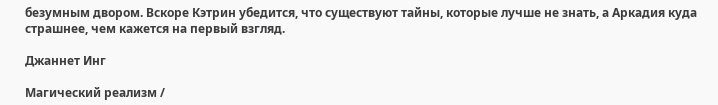безумным двором. Вскоре Кэтрин убедится, что существуют тайны, которые лучше не знать, а Аркадия куда страшнее, чем кажется на первый взгляд.

Джаннет Инг

Магический реализм /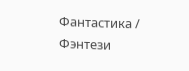Фантастика / Фэнтези